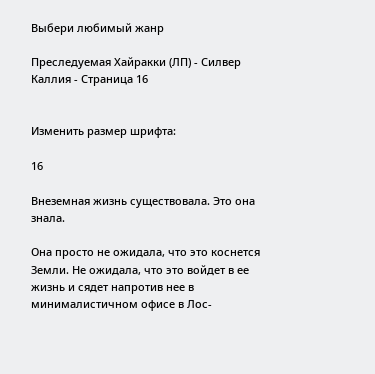Выбери любимый жанр

Преследуемая Хайракки (ЛП) - Силвер Каллия - Страница 16


Изменить размер шрифта:

16

Внеземная жизнь существовала. Это она знала.

Она просто не ожидала, что это коснется Земли. Не ожидала, что это войдет в ее жизнь и сядет напротив нее в минималистичном офисе в Лос-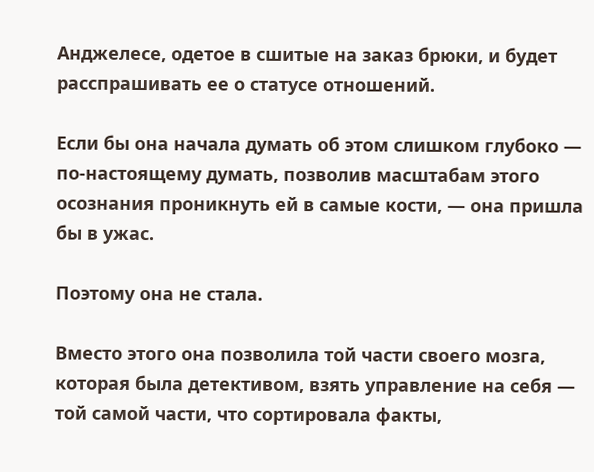Анджелесе, одетое в сшитые на заказ брюки, и будет расспрашивать ее о статусе отношений.

Если бы она начала думать об этом слишком глубоко — по-настоящему думать, позволив масштабам этого осознания проникнуть ей в самые кости, — она пришла бы в ужас.

Поэтому она не стала.

Вместо этого она позволила той части своего мозга, которая была детективом, взять управление на себя — той самой части, что сортировала факты,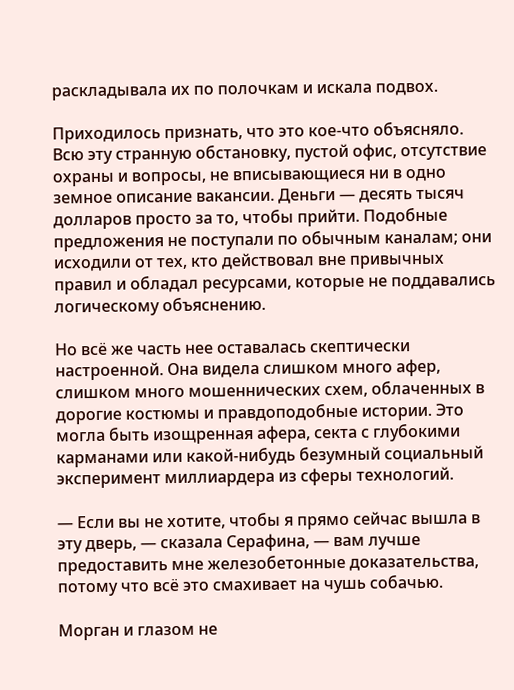раскладывала их по полочкам и искала подвох.

Приходилось признать, что это кое-что объясняло. Всю эту странную обстановку, пустой офис, отсутствие охраны и вопросы, не вписывающиеся ни в одно земное описание вакансии. Деньги — десять тысяч долларов просто за то, чтобы прийти. Подобные предложения не поступали по обычным каналам; они исходили от тех, кто действовал вне привычных правил и обладал ресурсами, которые не поддавались логическому объяснению.

Но всё же часть нее оставалась скептически настроенной. Она видела слишком много афер, слишком много мошеннических схем, облаченных в дорогие костюмы и правдоподобные истории. Это могла быть изощренная афера, секта с глубокими карманами или какой-нибудь безумный социальный эксперимент миллиардера из сферы технологий.

— Если вы не хотите, чтобы я прямо сейчас вышла в эту дверь, — сказала Серафина, — вам лучше предоставить мне железобетонные доказательства, потому что всё это смахивает на чушь собачью.

Морган и глазом не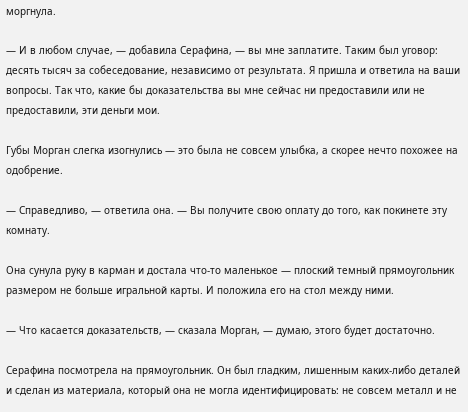моргнула.

— И в любом случае, — добавила Серафина, — вы мне заплатите. Таким был уговор: десять тысяч за собеседование, независимо от результата. Я пришла и ответила на ваши вопросы. Так что, какие бы доказательства вы мне сейчас ни предоставили или не предоставили, эти деньги мои.

Губы Морган слегка изогнулись — это была не совсем улыбка, а скорее нечто похожее на одобрение.

— Справедливо, — ответила она. — Вы получите свою оплату до того, как покинете эту комнату.

Она сунула руку в карман и достала что-то маленькое — плоский темный прямоугольник размером не больше игральной карты. И положила его на стол между ними.

— Что касается доказательств, — сказала Морган, — думаю, этого будет достаточно.

Серафина посмотрела на прямоугольник. Он был гладким, лишенным каких-либо деталей и сделан из материала, который она не могла идентифицировать: не совсем металл и не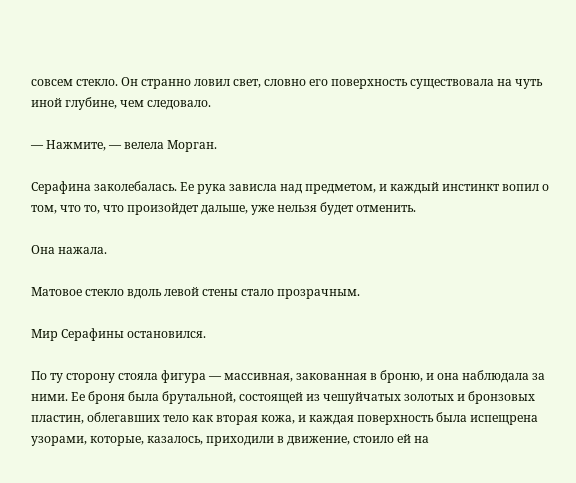совсем стекло. Он странно ловил свет, словно его поверхность существовала на чуть иной глубине, чем следовало.

— Нажмите, — велела Морган.

Серафина заколебалась. Ее рука зависла над предметом, и каждый инстинкт вопил о том, что то, что произойдет дальше, уже нельзя будет отменить.

Она нажала.

Матовое стекло вдоль левой стены стало прозрачным.

Мир Серафины остановился.

По ту сторону стояла фигура — массивная, закованная в броню, и она наблюдала за ними. Ее броня была брутальной, состоящей из чешуйчатых золотых и бронзовых пластин, облегавших тело как вторая кожа, и каждая поверхность была испещрена узорами, которые, казалось, приходили в движение, стоило ей на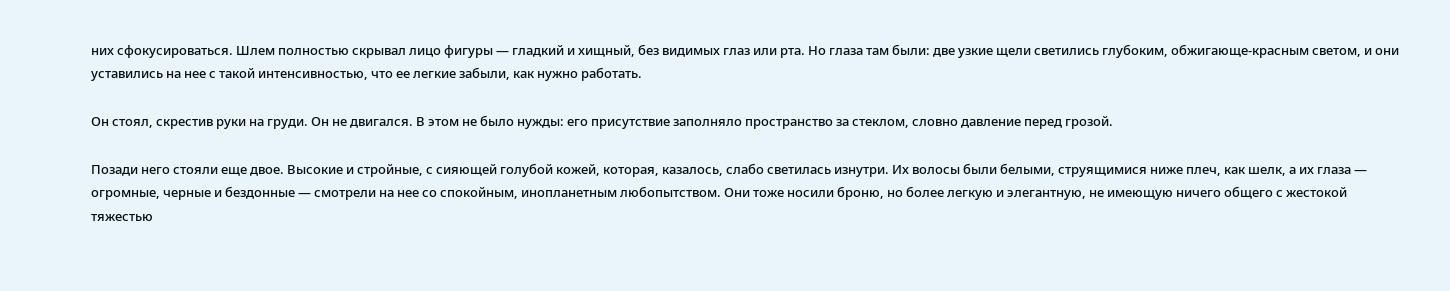них сфокусироваться. Шлем полностью скрывал лицо фигуры — гладкий и хищный, без видимых глаз или рта. Но глаза там были: две узкие щели светились глубоким, обжигающе-красным светом, и они уставились на нее с такой интенсивностью, что ее легкие забыли, как нужно работать.

Он стоял, скрестив руки на груди. Он не двигался. В этом не было нужды: его присутствие заполняло пространство за стеклом, словно давление перед грозой.

Позади него стояли еще двое. Высокие и стройные, с сияющей голубой кожей, которая, казалось, слабо светилась изнутри. Их волосы были белыми, струящимися ниже плеч, как шелк, а их глаза — огромные, черные и бездонные — смотрели на нее со спокойным, инопланетным любопытством. Они тоже носили броню, но более легкую и элегантную, не имеющую ничего общего с жестокой тяжестью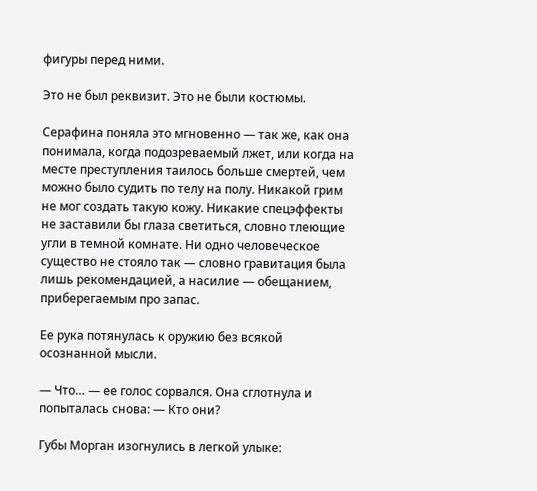фигуры перед ними.

Это не был реквизит. Это не были костюмы.

Серафина поняла это мгновенно — так же, как она понимала, когда подозреваемый лжет, или когда на месте преступления таилось больше смертей, чем можно было судить по телу на полу. Никакой грим не мог создать такую кожу. Никакие спецэффекты не заставили бы глаза светиться, словно тлеющие угли в темной комнате. Ни одно человеческое существо не стояло так — словно гравитация была лишь рекомендацией, а насилие — обещанием, приберегаемым про запас.

Ее рука потянулась к оружию без всякой осознанной мысли.

— Что… — ее голос сорвался. Она сглотнула и попыталась снова: — Кто они?

Губы Морган изогнулись в легкой улыке: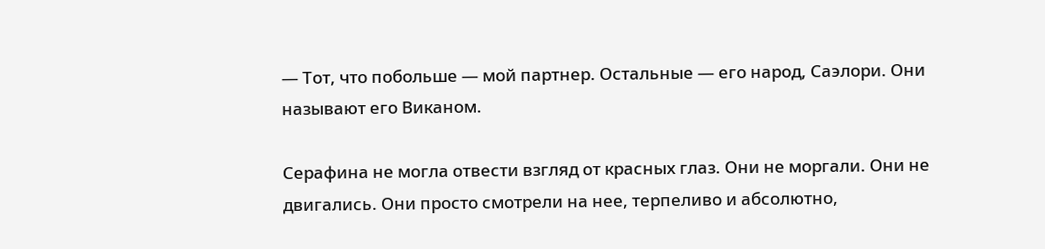— Тот, что побольше — мой партнер. Остальные — его народ, Саэлори. Они называют его Виканом.

Серафина не могла отвести взгляд от красных глаз. Они не моргали. Они не двигались. Они просто смотрели на нее, терпеливо и абсолютно,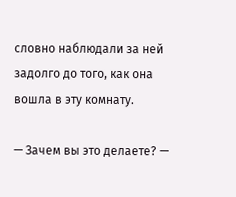словно наблюдали за ней задолго до того, как она вошла в эту комнату.

— Зачем вы это делаете? —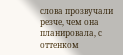слова прозвучали резче, чем она планировала, с оттенком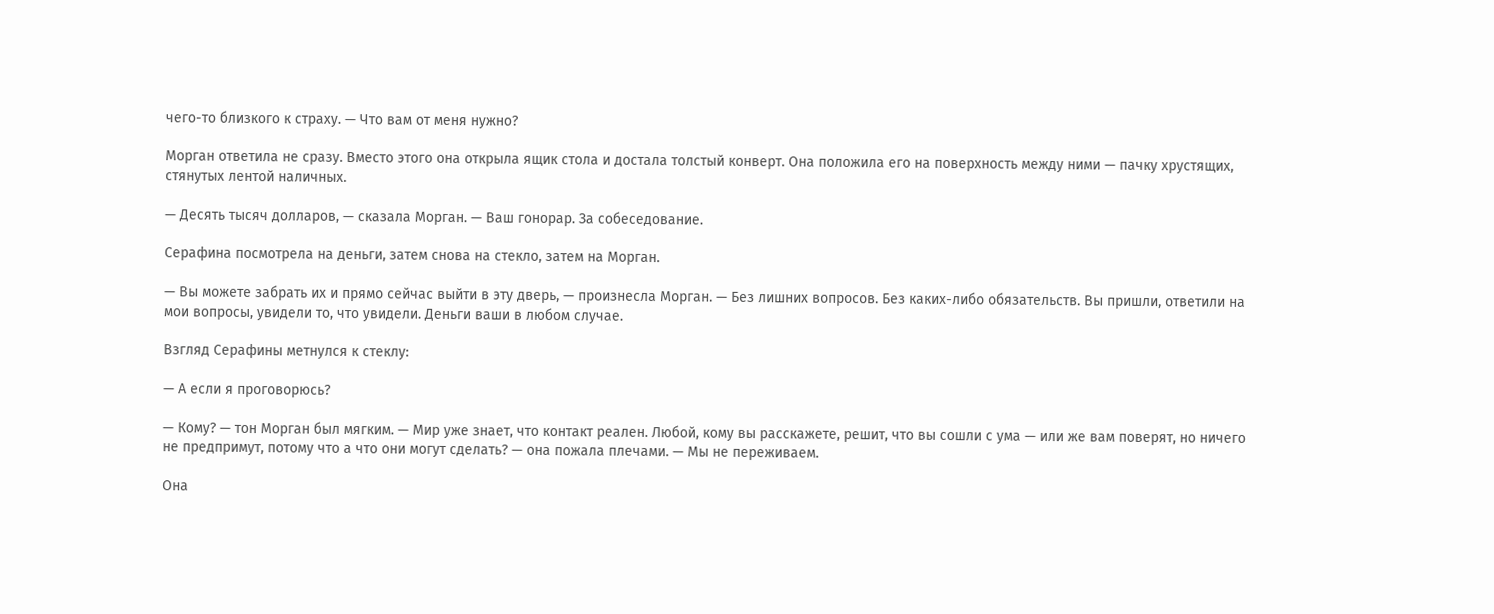чего-то близкого к страху. — Что вам от меня нужно?

Морган ответила не сразу. Вместо этого она открыла ящик стола и достала толстый конверт. Она положила его на поверхность между ними — пачку хрустящих, стянутых лентой наличных.

— Десять тысяч долларов, — сказала Морган. — Ваш гонорар. За собеседование.

Серафина посмотрела на деньги, затем снова на стекло, затем на Морган.

— Вы можете забрать их и прямо сейчас выйти в эту дверь, — произнесла Морган. — Без лишних вопросов. Без каких-либо обязательств. Вы пришли, ответили на мои вопросы, увидели то, что увидели. Деньги ваши в любом случае.

Взгляд Серафины метнулся к стеклу:

— А если я проговорюсь?

— Кому? — тон Морган был мягким. — Мир уже знает, что контакт реален. Любой, кому вы расскажете, решит, что вы сошли с ума — или же вам поверят, но ничего не предпримут, потому что а что они могут сделать? — она пожала плечами. — Мы не переживаем.

Она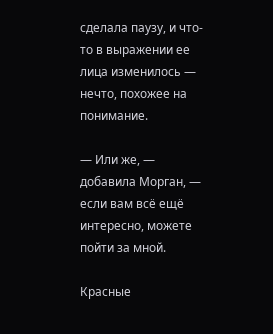сделала паузу, и что-то в выражении ее лица изменилось — нечто, похожее на понимание.

— Или же, — добавила Морган, — если вам всё ещё интересно, можете пойти за мной.

Красные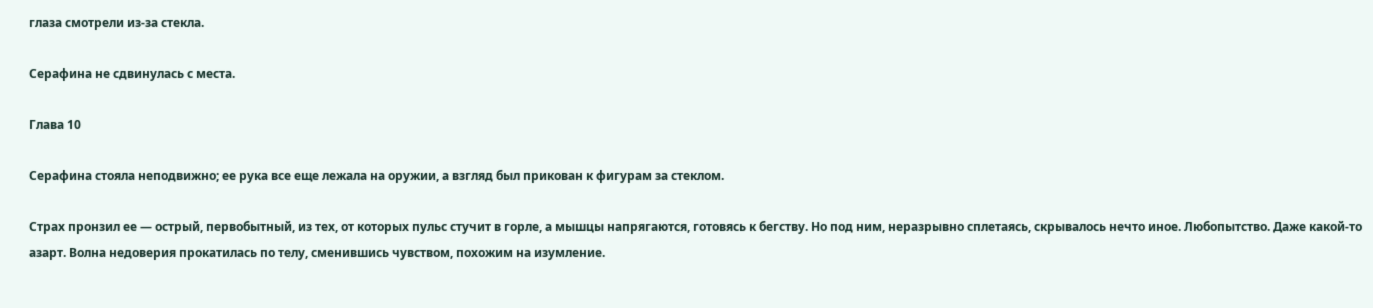глаза смотрели из-за стекла.

Серафина не сдвинулась с места.

Глава 10

Серафина стояла неподвижно; ее рука все еще лежала на оружии, а взгляд был прикован к фигурам за стеклом.

Страх пронзил ее — острый, первобытный, из тех, от которых пульс стучит в горле, а мышцы напрягаются, готовясь к бегству. Но под ним, неразрывно сплетаясь, скрывалось нечто иное. Любопытство. Даже какой-то азарт. Волна недоверия прокатилась по телу, сменившись чувством, похожим на изумление.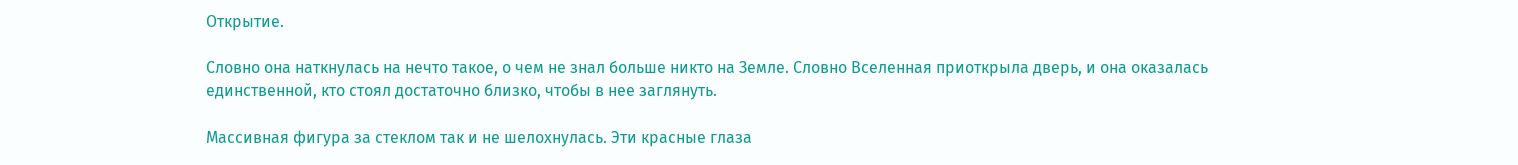Открытие.

Словно она наткнулась на нечто такое, о чем не знал больше никто на Земле. Словно Вселенная приоткрыла дверь, и она оказалась единственной, кто стоял достаточно близко, чтобы в нее заглянуть.

Массивная фигура за стеклом так и не шелохнулась. Эти красные глаза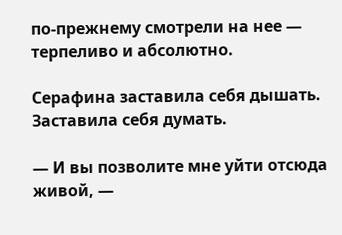по-прежнему смотрели на нее — терпеливо и абсолютно.

Серафина заставила себя дышать. Заставила себя думать.

— И вы позволите мне уйти отсюда живой, —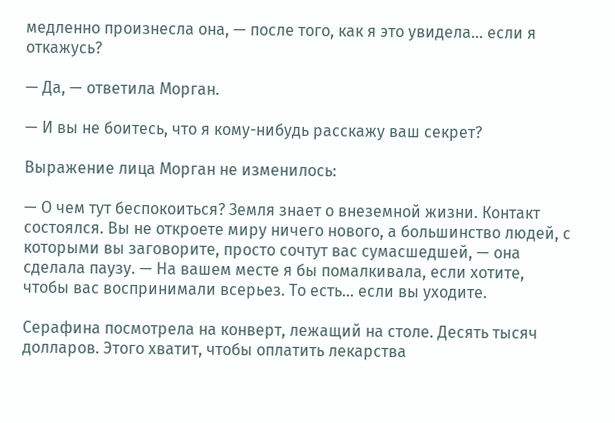медленно произнесла она, — после того, как я это увидела… если я откажусь?

— Да, — ответила Морган.

— И вы не боитесь, что я кому-нибудь расскажу ваш секрет?

Выражение лица Морган не изменилось:

— О чем тут беспокоиться? Земля знает о внеземной жизни. Контакт состоялся. Вы не откроете миру ничего нового, а большинство людей, с которыми вы заговорите, просто сочтут вас сумасшедшей, — она сделала паузу. — На вашем месте я бы помалкивала, если хотите, чтобы вас воспринимали всерьез. То есть… если вы уходите.

Серафина посмотрела на конверт, лежащий на столе. Десять тысяч долларов. Этого хватит, чтобы оплатить лекарства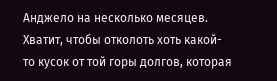Анджело на несколько месяцев. Хватит, чтобы отколоть хоть какой-то кусок от той горы долгов, которая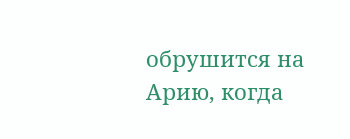обрушится на Арию, когда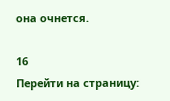она очнется.

16
Перейти на страницу: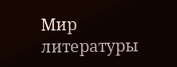Мир литературы